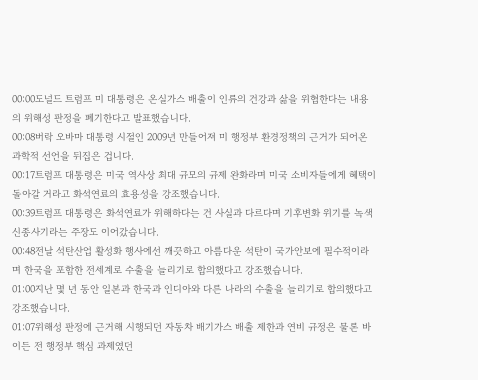00:00도널드 트럼프 미 대통령은 온실가스 배출이 인류의 건강과 삶을 위협한다는 내용의 위해성 판정을 폐기한다고 발표했습니다.
00:08버락 오바마 대통령 시절인 2009년 만들어져 미 행정부 환경정책의 근거가 되어온 과학적 선언을 뒤집은 겁니다.
00:17트럼프 대통령은 미국 역사상 최대 규모의 규제 완화라며 미국 소비자들에게 혜택이 돌아갈 거라고 화석연료의 효용성을 강조했습니다.
00:39트럼프 대통령은 화석연료가 위해하다는 건 사실과 다르다며 기후변화 위기를 녹색 신종사기라는 주장도 이어갔습니다.
00:48전날 석탄산업 활성화 행사에선 깨끗하고 아름다운 석탄이 국가안보에 필수적이라며 한국을 포함한 전세계로 수출을 늘리기로 합의했다고 강조했습니다.
01:00지난 몇 년 동안 일본과 한국과 인디아와 다른 나라의 수출을 늘리기로 합의했다고 강조했습니다.
01:07위해성 판정에 근거해 시행되던 자동차 배기가스 배출 제한과 연비 규정은 물론 바이든 전 행정부 핵심 과제였던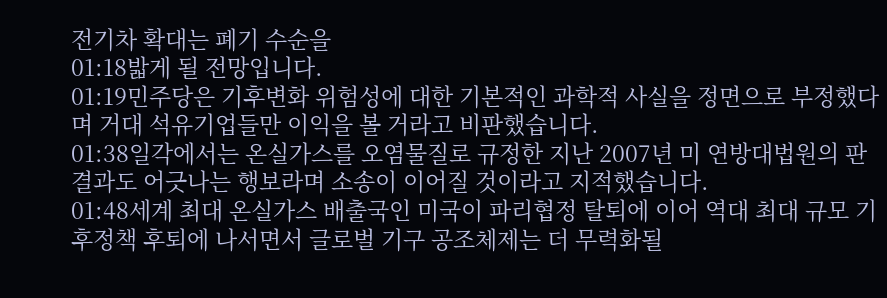전기차 확대는 폐기 수순을
01:18밟게 될 전망입니다.
01:19민주당은 기후변화 위험성에 대한 기본적인 과학적 사실을 정면으로 부정했다며 거대 석유기업들만 이익을 볼 거라고 비판했습니다.
01:38일각에서는 온실가스를 오염물질로 규정한 지난 2007년 미 연방대법원의 판결과도 어긋나는 행보라며 소송이 이어질 것이라고 지적했습니다.
01:48세계 최대 온실가스 배출국인 미국이 파리협정 탈퇴에 이어 역대 최대 규모 기후정책 후퇴에 나서면서 글로벌 기구 공조체제는 더 무력화될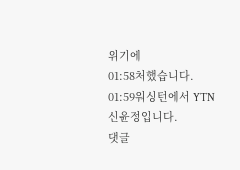위기에
01:58처했습니다.
01:59워싱턴에서 YTN 신윤정입니다.
댓글